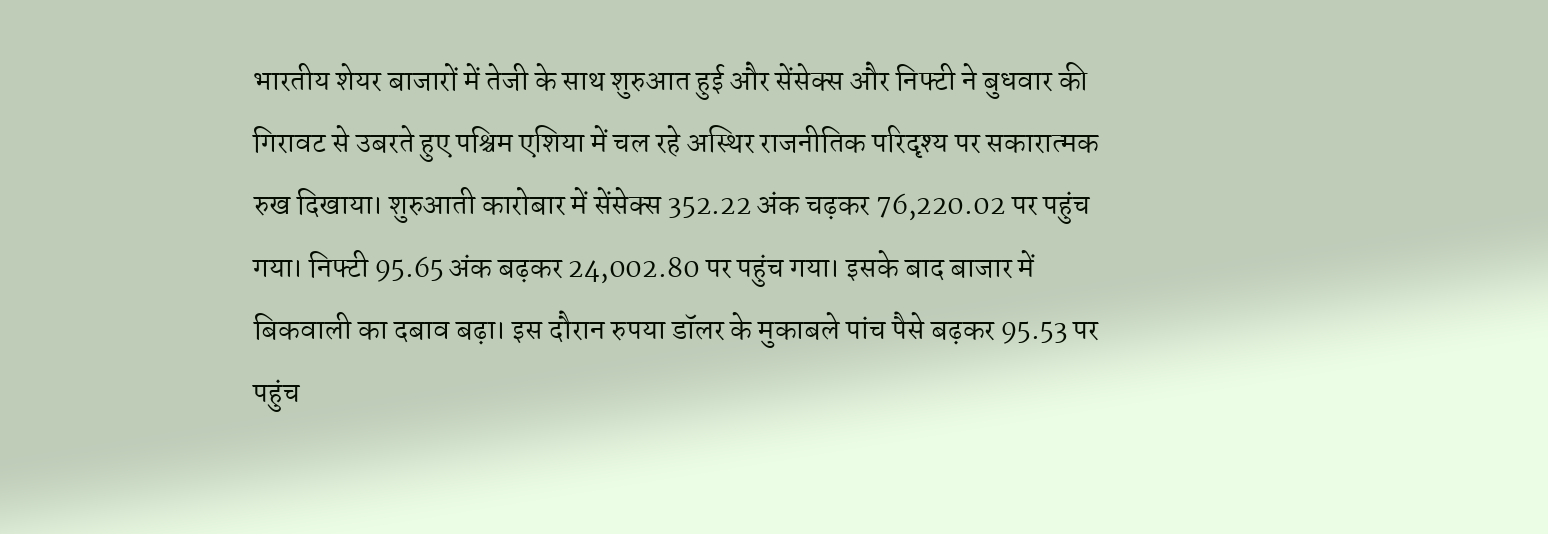भारतीय शेयर बाजारों में तेजी के साथ शुरुआत हुई और सेंसेक्स और निफ्टी ने बुधवार की गिरावट से उबरते हुए पश्चिम एशिया में चल रहे अस्थिर राजनीतिक परिदृश्य पर सकारात्मक रुख दिखाया। शुरुआती कारोबार में सेंसेक्स 352.22 अंक चढ़कर 76,220.02 पर पहुंच गया। निफ्टी 95.65 अंक बढ़कर 24,002.80 पर पहुंच गया। इसके बाद बाजार में बिकवाली का दबाव बढ़ा। इस दौरान रुपया डॉलर के मुकाबले पांच पैसे बढ़कर 95.53 पर पहुंच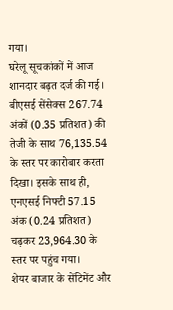गया।
घरेलू सूचकांकों में आज शानदार बढ़त दर्ज की गई। बीएसई सेंसेक्स 267.74 अंकों (0.35 प्रतिशत) की तेजी के साथ 76,135.54 के स्तर पर कारोबार करता दिखा। इसके साथ ही, एनएसई निफ्टी 57.15 अंक (0.24 प्रतिशत) चढ़कर 23,964.30 के स्तर पर पहुंच गया।
शेयर बाजार के सेंटिमेंट और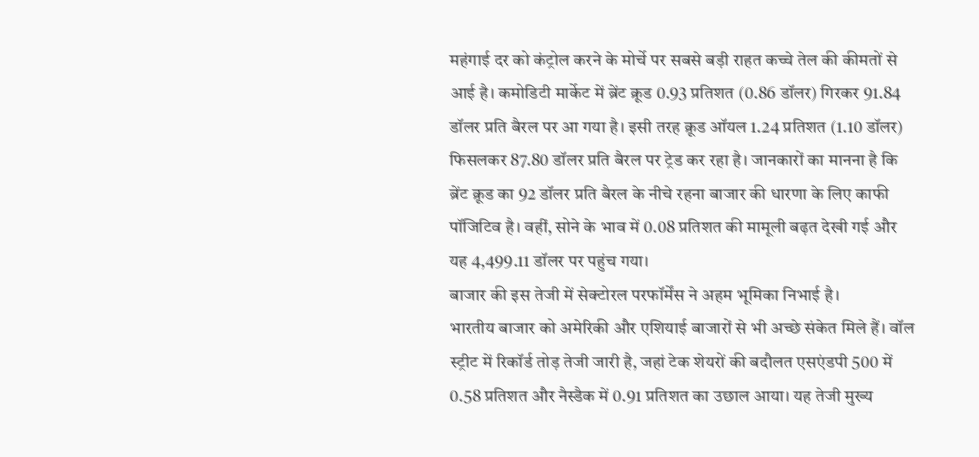महंगाई दर को कंट्रोल करने के मोर्चे पर सबसे बड़ी राहत कच्चे तेल की कीमतों से आई है। कमोडिटी मार्केट में ब्रेंट क्रूड 0.93 प्रतिशत (0.86 डॉलर) गिरकर 91.84 डॉलर प्रति बैरल पर आ गया है। इसी तरह क्रूड ऑयल 1.24 प्रतिशत (1.10 डॉलर) फिसलकर 87.80 डॉलर प्रति बैरल पर ट्रेड कर रहा है। जानकारों का मानना है कि ब्रेंट क्रूड का 92 डॉलर प्रति बैरल के नीचे रहना बाजार की धारणा के लिए काफी पॉजिटिव है। वहीं, सोने के भाव में 0.08 प्रतिशत की मामूली बढ़त देखी गई और यह 4,499.11 डॉलर पर पहुंच गया।
बाजार की इस तेजी में सेक्टोरल परफॉर्मेंस ने अहम भूमिका निभाई है।
भारतीय बाजार को अमेरिकी और एशियाई बाजारों से भी अच्छे संकेत मिले हैं। वॉल स्ट्रीट में रिकॉर्ड तोड़ तेजी जारी है, जहां टेक शेयरों की बदौलत एसएंडपी 500 में 0.58 प्रतिशत और नैस्डैक में 0.91 प्रतिशत का उछाल आया। यह तेजी मुख्य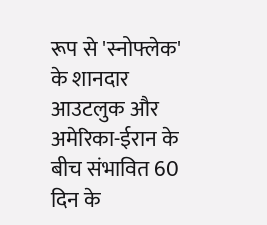रूप से 'स्नोफ्लेक' के शानदार आउटलुक और अमेरिका-ईरान के बीच संभावित 60 दिन के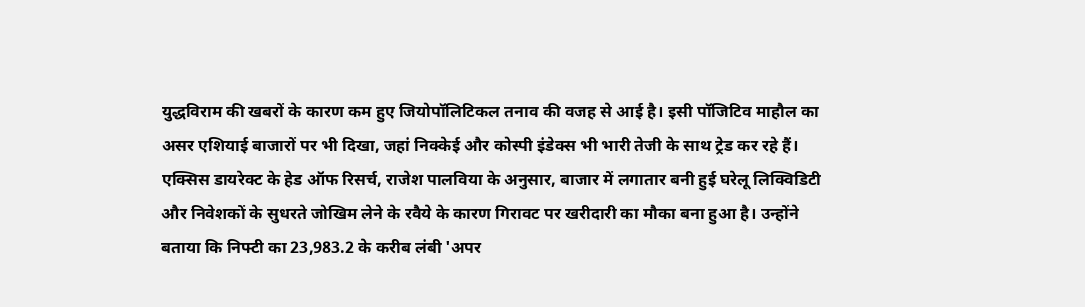युद्धविराम की खबरों के कारण कम हुए जियोपॉलिटिकल तनाव की वजह से आई है। इसी पॉजिटिव माहौल का असर एशियाई बाजारों पर भी दिखा, जहां निक्केई और कोस्पी इंडेक्स भी भारी तेजी के साथ ट्रेड कर रहे हैं।
एक्सिस डायरेक्ट के हेड ऑफ रिसर्च, राजेश पालविया के अनुसार, बाजार में लगातार बनी हुई घरेलू लिक्विडिटी और निवेशकों के सुधरते जोखिम लेने के रवैये के कारण गिरावट पर खरीदारी का मौका बना हुआ है। उन्होंने बताया कि निफ्टी का 23,983.2 के करीब लंबी 'अपर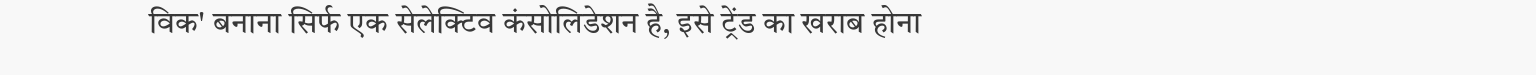विक' बनाना सिर्फ एक सेलेक्टिव कंसोलिडेशन है, इसे ट्रेंड का खराब होना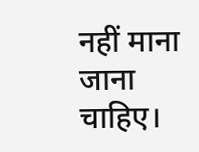नहीं माना जाना चाहिए।